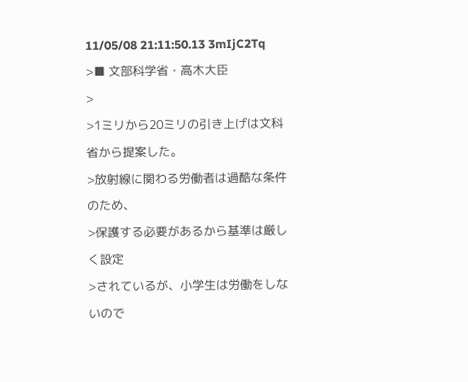11/05/08 21:11:50.13 3mIjC2Tq
>■ 文部科学省・高木大臣
>
>1ミリから20ミリの引き上げは文科省から提案した。
>放射線に関わる労働者は過酷な条件のため、
>保護する必要があるから基準は厳しく設定
>されているが、小学生は労働をしないので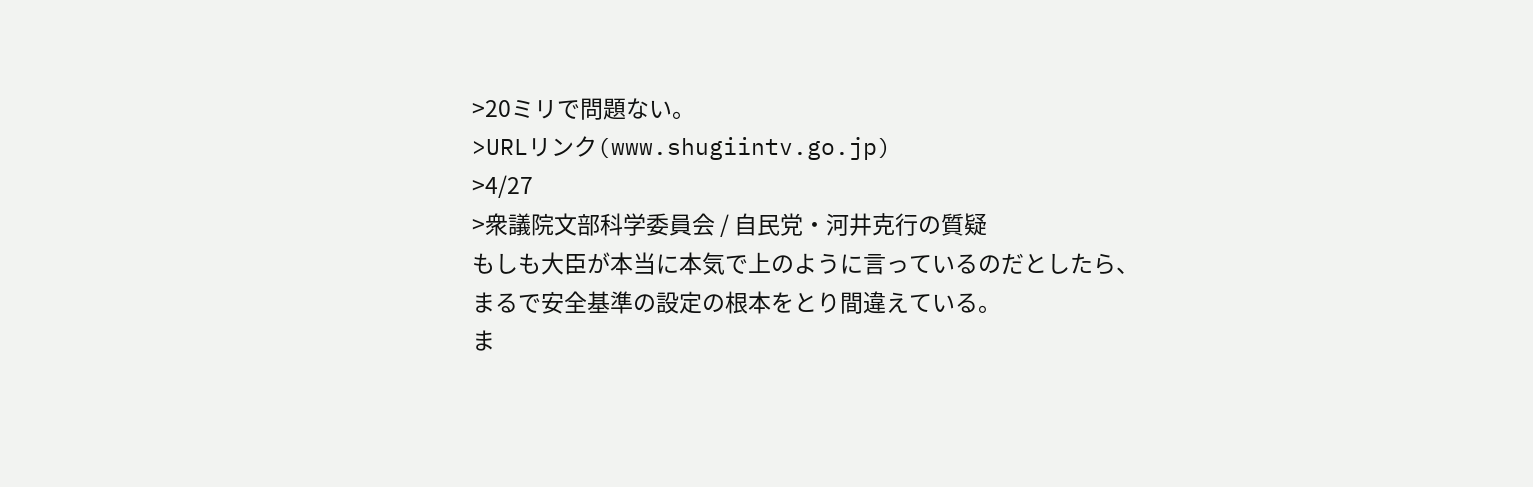>20ミリで問題ない。
>URLリンク(www.shugiintv.go.jp)
>4/27
>衆議院文部科学委員会 / 自民党・河井克行の質疑
もしも大臣が本当に本気で上のように言っているのだとしたら、
まるで安全基準の設定の根本をとり間違えている。
ま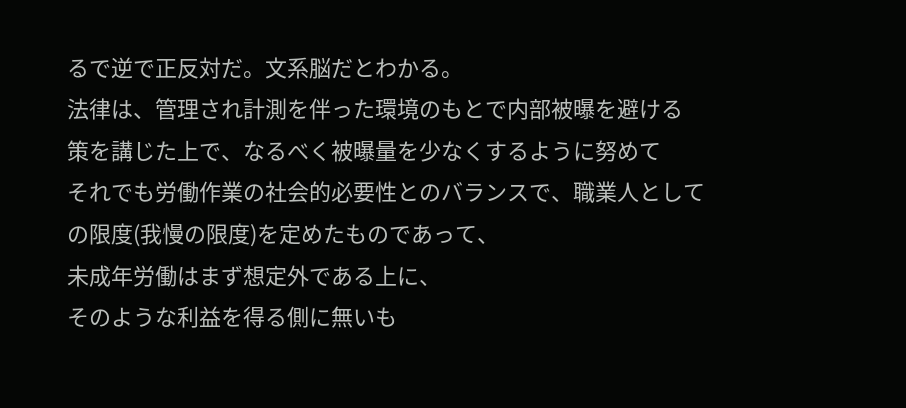るで逆で正反対だ。文系脳だとわかる。
法律は、管理され計測を伴った環境のもとで内部被曝を避ける
策を講じた上で、なるべく被曝量を少なくするように努めて
それでも労働作業の社会的必要性とのバランスで、職業人として
の限度(我慢の限度)を定めたものであって、
未成年労働はまず想定外である上に、
そのような利益を得る側に無いも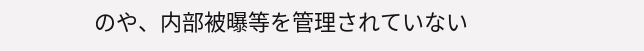のや、内部被曝等を管理されていない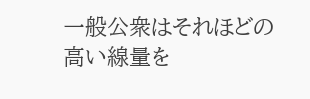一般公衆はそれほどの高い線量を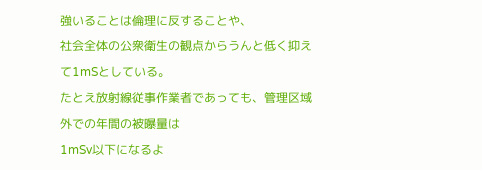強いることは倫理に反することや、
社会全体の公衆衛生の観点からうんと低く抑えて1mSとしている。
たとえ放射線従事作業者であっても、管理区域外での年間の被曝量は
1mSv以下になるよ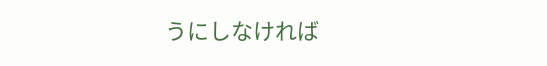うにしなければ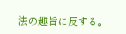法の趣旨に反する。